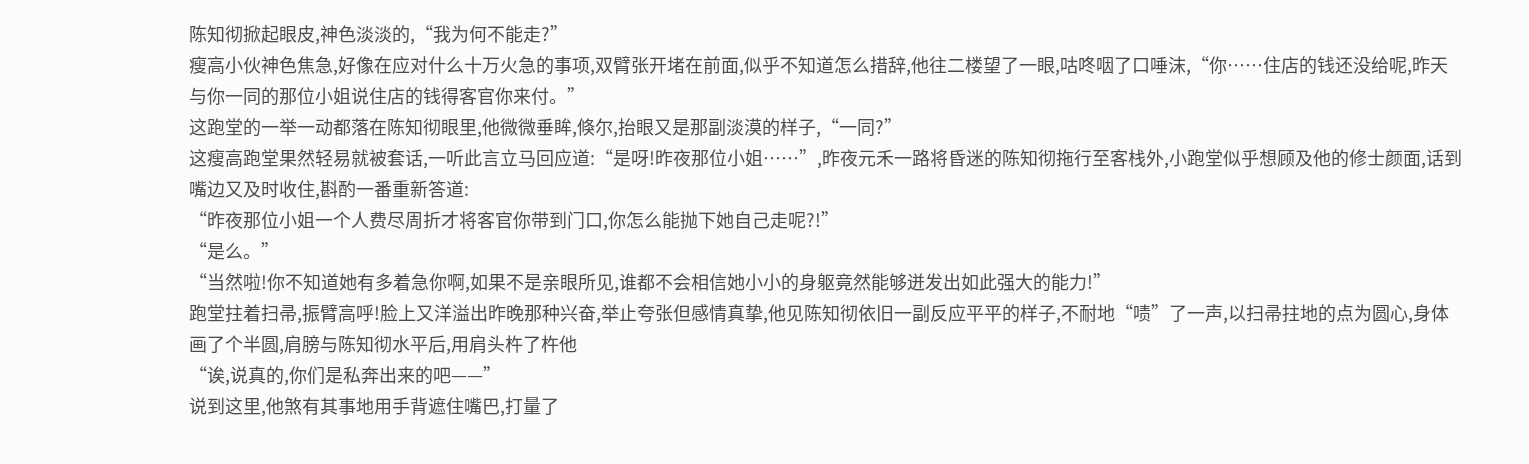陈知彻掀起眼皮,神色淡淡的,“我为何不能走?”
瘦高小伙神色焦急,好像在应对什么十万火急的事项,双臂张开堵在前面,似乎不知道怎么措辞,他往二楼望了一眼,咕咚咽了口唾沫,“你……住店的钱还没给呢,昨天与你一同的那位小姐说住店的钱得客官你来付。”
这跑堂的一举一动都落在陈知彻眼里,他微微垂眸,倏尔,抬眼又是那副淡漠的样子,“一同?”
这瘦高跑堂果然轻易就被套话,一听此言立马回应道:“是呀!昨夜那位小姐……”,昨夜元禾一路将昏迷的陈知彻拖行至客栈外,小跑堂似乎想顾及他的修士颜面,话到嘴边又及时收住,斟酌一番重新答道:
“昨夜那位小姐一个人费尽周折才将客官你带到门口,你怎么能抛下她自己走呢?!”
“是么。”
“当然啦!你不知道她有多着急你啊,如果不是亲眼所见,谁都不会相信她小小的身躯竟然能够迸发出如此强大的能力!”
跑堂拄着扫帚,振臂高呼!脸上又洋溢出昨晚那种兴奋,举止夸张但感情真挚,他见陈知彻依旧一副反应平平的样子,不耐地“啧”了一声,以扫帚拄地的点为圆心,身体画了个半圆,肩膀与陈知彻水平后,用肩头杵了杵他
“诶,说真的,你们是私奔出来的吧——”
说到这里,他煞有其事地用手背遮住嘴巴,打量了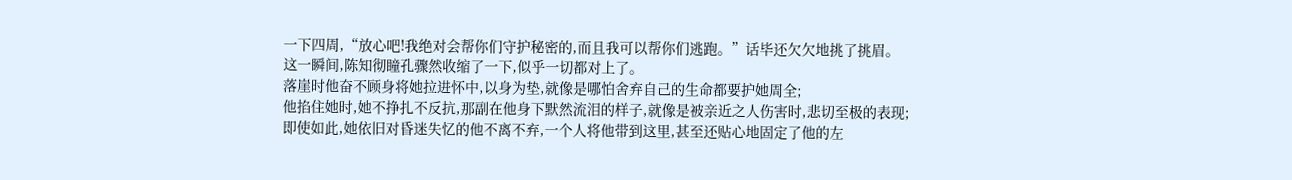一下四周,“放心吧!我绝对会帮你们守护秘密的,而且我可以帮你们逃跑。”话毕还欠欠地挑了挑眉。
这一瞬间,陈知彻瞳孔骤然收缩了一下,似乎一切都对上了。
落崖时他奋不顾身将她拉进怀中,以身为垫,就像是哪怕舍弃自己的生命都要护她周全;
他掐住她时,她不挣扎不反抗,那副在他身下默然流泪的样子,就像是被亲近之人伤害时,悲切至极的表现;
即使如此,她依旧对昏迷失忆的他不离不弃,一个人将他带到这里,甚至还贴心地固定了他的左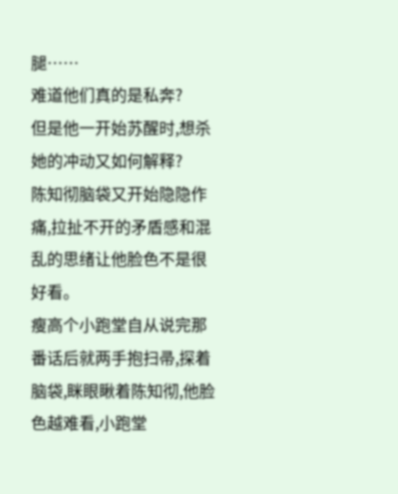腿……
难道他们真的是私奔?
但是他一开始苏醒时,想杀她的冲动又如何解释?
陈知彻脑袋又开始隐隐作痛,拉扯不开的矛盾感和混乱的思绪让他脸色不是很好看。
瘦高个小跑堂自从说完那番话后就两手抱扫帚,探着脑袋,眯眼瞅着陈知彻,他脸色越难看,小跑堂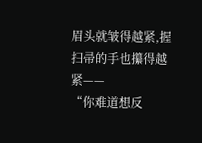眉头就皱得越紧,握扫帚的手也攥得越紧——
“你难道想反